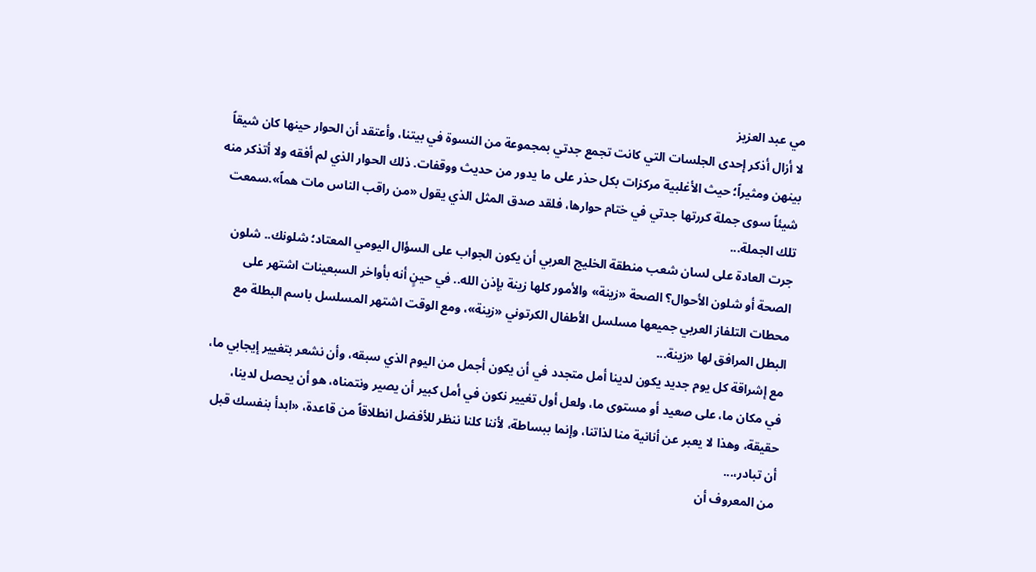مي عبد العزيز
لا أزال أذكر إحدى الجلسات التي كانت تجمع جدتي بمجموعة من النسوة في بيتنا، وأعتقد أن الحوار حينها كان شيقاً بينهن ومثيراً؛ حيث الأغلبية مركزات بكل حذر على ما يدور من حديث ووقفات. ذلك الحوار الذي لم أفقه ولا أتذكر منه شيئاً سوى جملة كررتها جدتي في ختام حوارها، فلقد صدق المثل الذي يقول «من راقب الناس مات هماً».سمعت تلك الجملة...
جرت العادة على لسان شعب منطقة الخليج العربي أن يكون الجواب على السؤال اليومي المعتاد؛ شلونك.. شلون الصحة أو شلون الأحوال؟ الصحة «زينة» والأمور كلها زينة بإذن الله.. في حينٍ أنه بأواخر السبعينات اشتهر على محطات التلفاز العربي جميعها مسلسل الأطفال الكرتوني «زينة»، ومع الوقت اشتهر المسلسل باسم البطلة مع البطل المرافق لها «زينة...
مع إشراقة كل يوم جديد يكون لدينا أمل متجدد في أن يكون أجمل من اليوم الذي سبقه، وأن نشعر بتغيير إيجابي ما، في مكان ما، على صعيد أو مستوى ما، ولعل أول تغيير نكون في أمل كبير أن يصير ونتمناه، هو أن يحصل لدينا، حقيقة، وهذا لا يعبر عن أنانية منا لذاتنا، وإنما ببساطة، لأننا كلنا ننظر للأفضل انطلاقاً من قاعدة، «ابدأ بنفسك قبل أن تبادر،...
من المعروف أن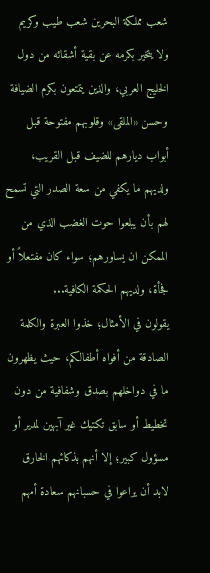شعب مملكة البحرين شعب طيب وكريم ولا يتخير بكرمه عن بقية أشقائه من دول الخليج العربي، والذين يتمتعون بكرم الضيافة وحسن «الملقى» وقلوبهم مفتوحة قبل أبواب ديارهم للضيف قبل القريب، ولديهم ما يكفي من سعة الصدر التي تسمح لهم بأن يبلعوا حوت الغضب الذي من الممكن ان يساورهم؛ سواء كان مفتعلاً أو فجأة، ولديهم الحكمة الكافية...
يقولون في الأمثال؛ خذوا العبرة والكلمة الصادقة من أفواه أطفالكم، حيث يظهرون ما في دواخلهم بصدق وشفافية من دون تخطيط أو سابق تكتيك غير آبهين لمدير أو مسؤول كبير؛ إلا أنهم بذكائهم الخارق لابد أن يراعوا في حسبانهم سعادة أمهم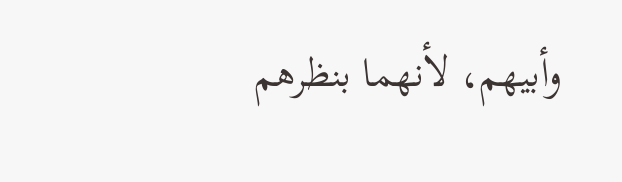وأبيهم، لأنهما بنظرهم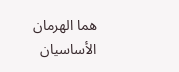هما الهرمان الأساسيان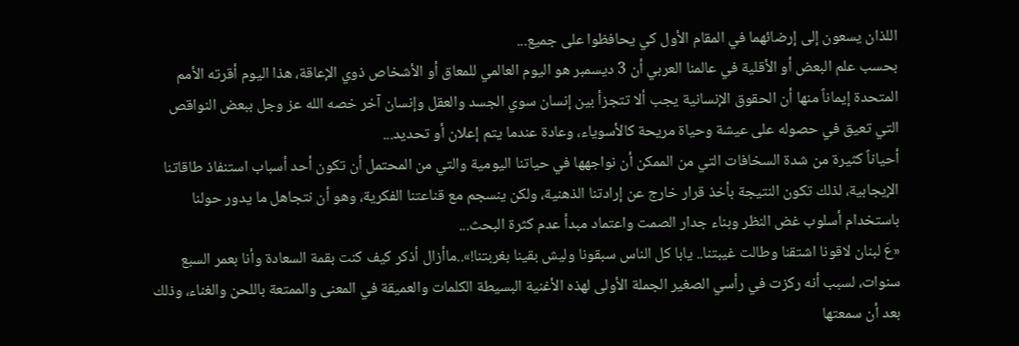اللذان يسعون إلى إرضائهما في المقام الأول كي يحافظوا على جميع...
بحسب علم البعض أو الأقلية في عالمنا العربي أن 3 ديسمبر هو اليوم العالمي للمعاق أو الأشخاص ذوي الإعاقة، هذا اليوم أقرته الأمم المتحدة إيماناً منها أن الحقوق الإنسانية يجب ألا تتجزأ بين إنسان سوي الجسد والعقل وإنسان آخر خصه الله عز وجل ببعض النواقص التي تعيق في حصوله على عيشة وحياة مريحة كالأسوياء، وعادة عندما يتم إعلان أو تحديد...
أحياناً كثيرة من شدة السخافات التي من الممكن أن نواجهها في حياتنا اليومية والتي من المحتمل أن تكون أحد أسباب استنفاذ طاقاتنا الإيجابية، لذلك تكون النتيجة بأخذ قرار خارج عن إرادتنا الذهنية، ولكن ينسجم مع قناعتنا الفكرية، وهو أن نتجاهل ما يدور حولنا باستخدام أسلوب غض النظر وبناء جدار الصمت واعتماد مبدأ عدم كثرة البحث...
«عَ لبنان لاقونا اشتقنا وطالت غيبتنا.. يابا كل الناس سبقونا وليش بقينا بغربتنا!»..ماأزال أذكر كيف كنت بقمة السعادة وأنا بعمر السبع سنوات، لسبب أنه ركزت في رأسي الصغير الجملة الأولى لهذه الأغنية البسيطة الكلمات والعميقة في المعنى والممتعة باللحن والغناء، وذلك بعد أن سمعتها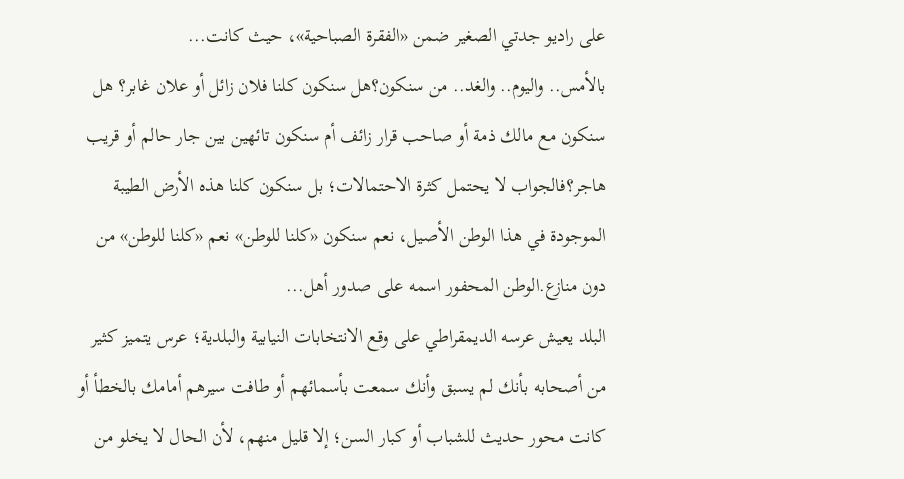على راديو جدتي الصغير ضمن «الفقرة الصباحية»، حيث كانت...
بالأمس.. واليوم.. والغد.. من سنكون؟هل سنكون كلنا فلان زائل أو علان غابر؟ هل سنكون مع مالك ذمة أو صاحب قرار زائف أم سنكون تائهين بين جار حالم أو قريب هاجر؟فالجواب لا يحتمل كثرة الاحتمالات؛ بل سنكون كلنا هذه الأرض الطيبة الموجودة في هذا الوطن الأصيل، نعم سنكون «كلنا للوطن» نعم «كلنا للوطن» من دون منازع.الوطن المحفور اسمه على صدور أهل...
البلد يعيش عرسه الديمقراطي على وقع الانتخابات النيابية والبلدية؛ عرس يتميز كثير من أصحابه بأنك لم يسبق وأنك سمعت بأسمائهم أو طافت سيرهم أمامك بالخطأ أو كانت محور حديث للشباب أو كبار السن؛ إلا قليل منهم، لأن الحال لا يخلو من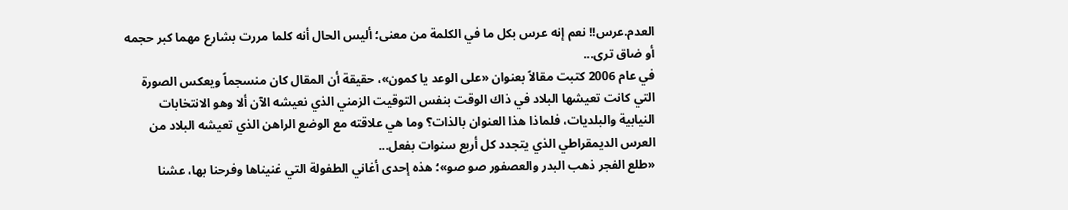العدم.عرس!! نعم إنه عرس بكل ما في الكلمة من معنى؛ أليس الحال أنه كلما مررت بشارع مهما كبر حجمه أو ضاق ترى...
في عام 2006 كتبت مقالاً بعنوان «على الوعد يا كمون»، حقيقة أن المقال كان منسجماً ويعكس الصورة التي كانت تعيشها البلاد في ذاك الوقت بنفس التوقيت الزمني الذي نعيشه الآن ألا وهو الانتخابات النيابية والبلديات، فلماذا هذا العنوان بالذات؟ وما هي علاقته مع الوضع الراهن الذي تعيشه البلاد من العرس الديمقراطي الذي يتجدد كل أربع سنوات بفعل...
«طلع الفجر ذهب البدر والعصفور صو صو»؛ هذه إحدى أغاني الطفولة التي غنيناها وفرحنا بها، عشنا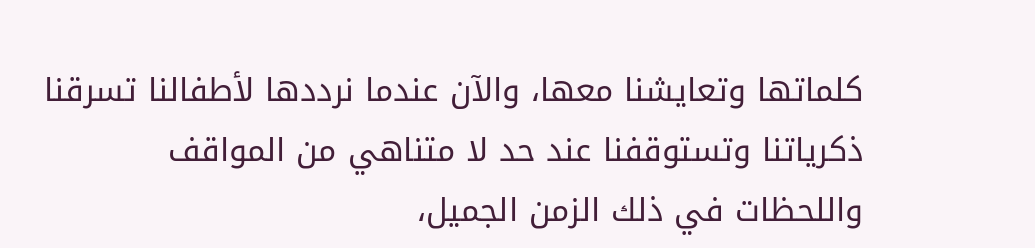كلماتها وتعايشنا معها، والآن عندما نرددها لأطفالنا تسرقنا ذكرياتنا وتستوقفنا عند حد لا متناهي من المواقف واللحظات في ذلك الزمن الجميل،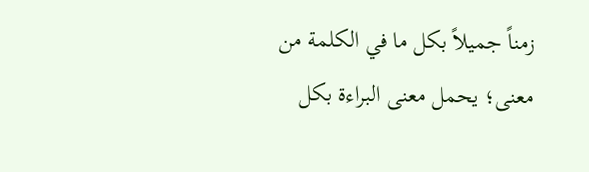زمناً جميلاً بكل ما في الكلمة من معنى؛ يحمل معنى البراءة بكل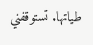طياتها. تستوقفني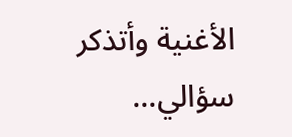الأغنية وأتذكر سؤالي...